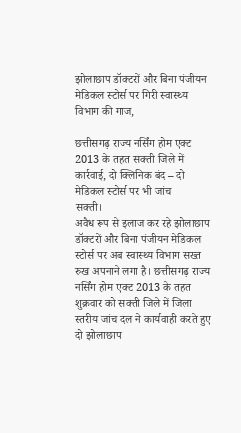झोलाछाप डॉक्टरों और बिना पंजीयन मेडिकल स्टोर्स पर गिरी स्वास्थ्य विभाग की गाज,

छत्तीसगढ़ राज्य नर्सिंग होम एक्ट 2013 के तहत सक्ती जिले में कार्रवाई, दो क्लिनिक बंद – दो मेडिकल स्टोर्स पर भी जांच
सक्ती।
अवैध रूप से इलाज कर रहे झोलाछाप डॉक्टरों और बिना पंजीयन मेडिकल स्टोर्स पर अब स्वास्थ्य विभाग सख्त रुख अपनाने लगा है। छत्तीसगढ़ राज्य नर्सिंग होम एक्ट 2013 के तहत शुक्रवार को सक्ती जिले में जिला स्तरीय जांच दल ने कार्यवाही करते हुए दो झोलाछाप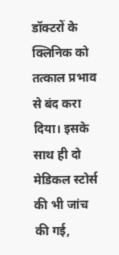डॉक्टरों के क्लिनिक को तत्काल प्रभाव से बंद करा दिया। इसके साथ ही दो मेडिकल स्टोर्स की भी जांच की गई,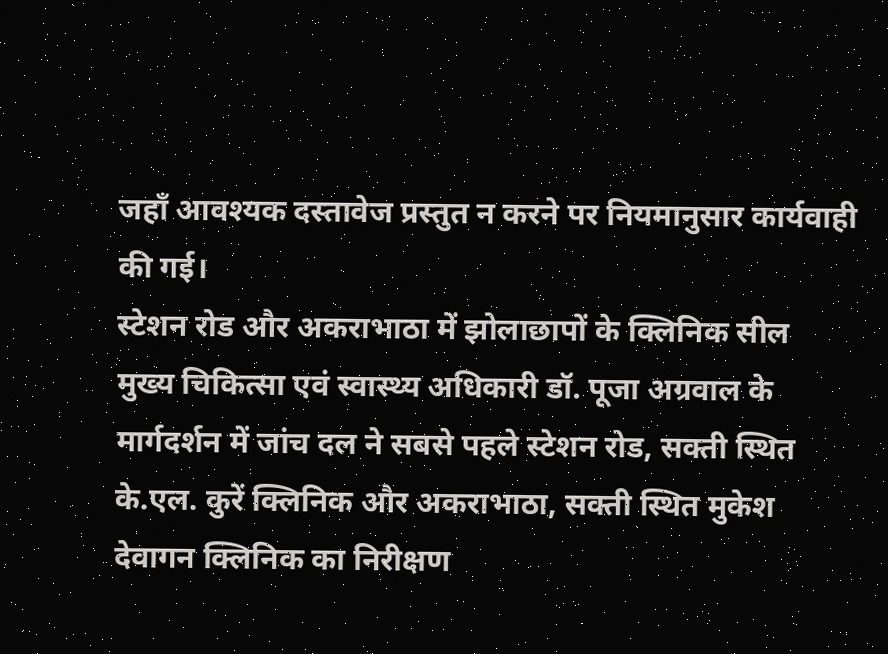जहाँ आवश्यक दस्तावेज प्रस्तुत न करने पर नियमानुसार कार्यवाही की गई।
स्टेशन रोड और अकराभाठा में झोलाछापों के क्लिनिक सील
मुख्य चिकित्सा एवं स्वास्थ्य अधिकारी डॉ. पूजा अग्रवाल के मार्गदर्शन में जांच दल ने सबसे पहले स्टेशन रोड, सक्ती स्थित के.एल. कुरें क्लिनिक और अकराभाठा, सक्ती स्थित मुकेश देवागन क्लिनिक का निरीक्षण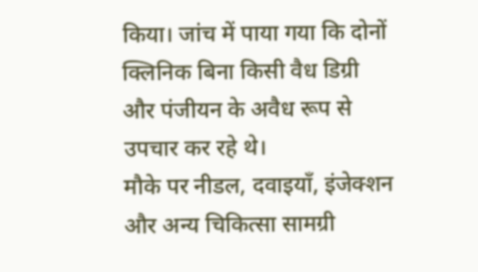किया। जांच में पाया गया कि दोनों क्लिनिक बिना किसी वैध डिग्री और पंजीयन के अवैध रूप से उपचार कर रहे थे।
मौके पर नीडल, दवाइयाँ, इंजेक्शन और अन्य चिकित्सा सामग्री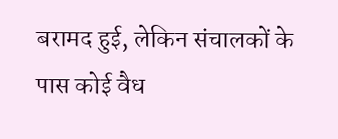बरामद हुई, लेकिन संचालकों के पास कोई वैध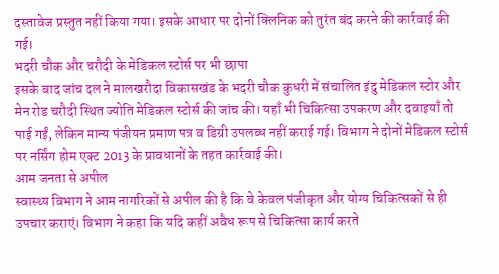दस्तावेज प्रस्तुत नहीं किया गया। इसके आधार पर दोनों क्लिनिक को तुरंत बंद करने की कार्रवाई की गई।
भदरी चौक और चरौदी के मेडिकल स्टोर्स पर भी छापा
इसके बाद जांच दल ने मालखरौदा विकासखंड के भदरी चौक कुधरी में संचालित इंदु मेडिकल स्टोर और मेन रोड चरौदी स्थित ज्योति मेडिकल स्टोर्स की जांच की। यहाँ भी चिकित्सा उपकरण और दवाइयाँ तो पाई गईं, लेकिन मान्य पंजीयन प्रमाण पत्र व डिग्री उपलब्ध नहीं कराई गई। विभाग ने दोनों मेडिकल स्टोर्स पर नर्सिंग होम एक्ट 2013 के प्रावधानों के तहत कार्रवाई की।
आम जनता से अपील
स्वास्थ्य विभाग ने आम नागरिकों से अपील की है कि वे केवल पंजीकृत और योग्य चिकित्सकों से ही उपचार कराएं। विभाग ने कहा कि यदि कहीं अवैध रूप से चिकित्सा कार्य करते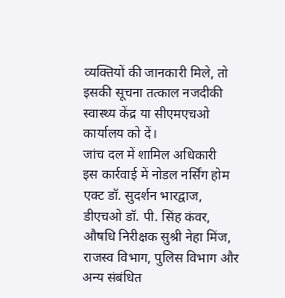व्यक्तियों की जानकारी मिले, तो इसकी सूचना तत्काल नजदीकी स्वास्थ्य केंद्र या सीएमएचओ कार्यालय को दें।
जांच दल में शामिल अधिकारी
इस कार्रवाई में नोडल नर्सिंग होम एक्ट डॉ. सुदर्शन भारद्वाज, डीएचओ डॉ. पी. सिंह कंवर, औषधि निरीक्षक सुश्री नेहा मिंज, राजस्व विभाग, पुलिस विभाग और अन्य संबंधित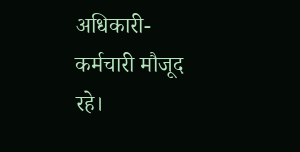अधिकारी-कर्मचारी मौजूद रहे।